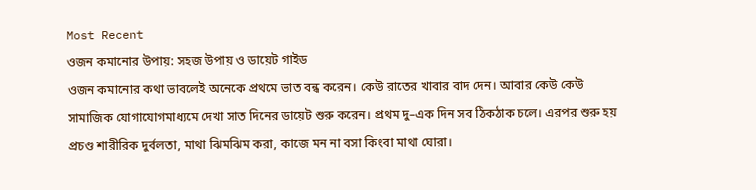Most Recent
ওজন কমানোর উপায়: সহজ উপায় ও ডায়েট গাইড
ওজন কমানোর কথা ভাবলেই অনেকে প্রথমে ভাত বন্ধ করেন। কেউ রাতের খাবার বাদ দেন। আবার কেউ কেউ সামাজিক যোগাযোগমাধ্যমে দেখা সাত দিনের ডায়েট শুরু করেন। প্রথম দু–এক দিন সব ঠিকঠাক চলে। এরপর শুরু হয় প্রচণ্ড শারীরিক দুর্বলতা, মাথা ঝিমঝিম করা, কাজে মন না বসা কিংবা মাথা ঘোরা।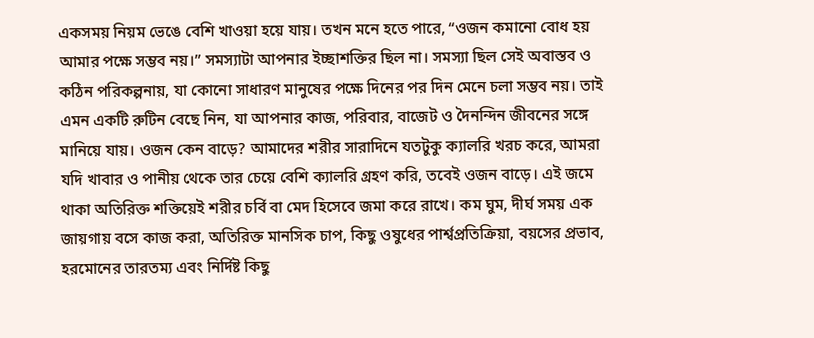একসময় নিয়ম ভেঙে বেশি খাওয়া হয়ে যায়। তখন মনে হতে পারে, “ওজন কমানো বোধ হয় আমার পক্ষে সম্ভব নয়।” সমস্যাটা আপনার ইচ্ছাশক্তির ছিল না। সমস্যা ছিল সেই অবাস্তব ও কঠিন পরিকল্পনায়, যা কোনো সাধারণ মানুষের পক্ষে দিনের পর দিন মেনে চলা সম্ভব নয়। তাই এমন একটি রুটিন বেছে নিন, যা আপনার কাজ, পরিবার, বাজেট ও দৈনন্দিন জীবনের সঙ্গে মানিয়ে যায়। ওজন কেন বাড়ে? আমাদের শরীর সারাদিনে যতটুকু ক্যালরি খরচ করে, আমরা যদি খাবার ও পানীয় থেকে তার চেয়ে বেশি ক্যালরি গ্রহণ করি, তবেই ওজন বাড়ে। এই জমে থাকা অতিরিক্ত শক্তিয়েই শরীর চর্বি বা মেদ হিসেবে জমা করে রাখে। কম ঘুম, দীর্ঘ সময় এক জায়গায় বসে কাজ করা, অতিরিক্ত মানসিক চাপ, কিছু ওষুধের পার্শ্বপ্রতিক্রিয়া, বয়সের প্রভাব, হরমোনের তারতম্য এবং নির্দিষ্ট কিছু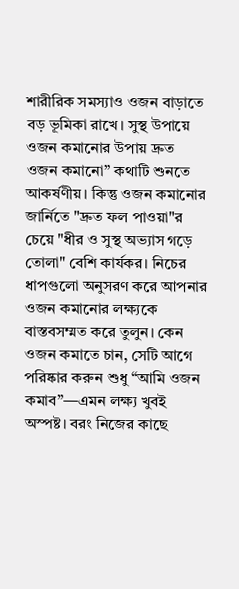শারীরিক সমস্যাও ওজন বাড়াতে বড় ভূমিকা রাখে। সুস্থ উপায়ে ওজন কমানোর উপায় দ্রুত ওজন কমানো” কথাটি শুনতে আকর্ষণীয়। কিন্তু ওজন কমানোর জার্নিতে "দ্রুত ফল পাওয়া"র চেয়ে "ধীর ও সুস্থ অভ্যাস গড়ে তোলা" বেশি কার্যকর। নিচের ধাপগুলো অনুসরণ করে আপনার ওজন কমানোর লক্ষ্যকে বাস্তবসম্মত করে তুলুন। কেন ওজন কমাতে চান, সেটি আগে পরিষ্কার করুন শুধু “আমি ওজন কমাব”—এমন লক্ষ্য খুবই অস্পষ্ট। বরং নিজের কাছে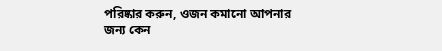পরিষ্কার করুন, ওজন কমানো আপনার জন্য কেন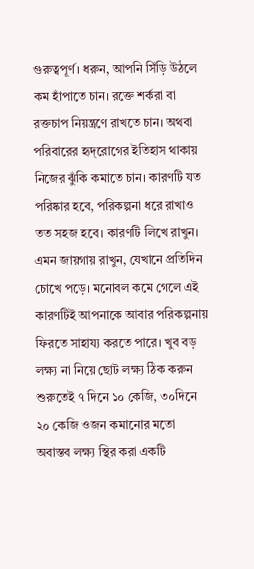গুরুত্বপূর্ণ। ধরুন, আপনি সিঁড়ি উঠলে কম হাঁপাতে চান। রক্তে শর্করা বা রক্তচাপ নিয়ন্ত্রণে রাখতে চান। অথবা পরিবারের হৃদ্‌রোগের ইতিহাস থাকায় নিজের ঝুঁকি কমাতে চান। কারণটি যত পরিষ্কার হবে, পরিকল্পনা ধরে রাখাও তত সহজ হবে। কারণটি লিখে রাখুন। এমন জায়গায় রাখুন, যেখানে প্রতিদিন চোখে পড়ে। মনোবল কমে গেলে এই কারণটিই আপনাকে আবার পরিকল্পনায় ফিরতে সাহায্য করতে পারে। খুব বড় লক্ষ্য না নিয়ে ছোট লক্ষ্য ঠিক করুন শুরুতেই ৭ দিনে ১০ কেজি, ৩০দিনে ২০ কেজি ওজন কমানোর মতো অবাস্তব লক্ষ্য স্থির করা একটি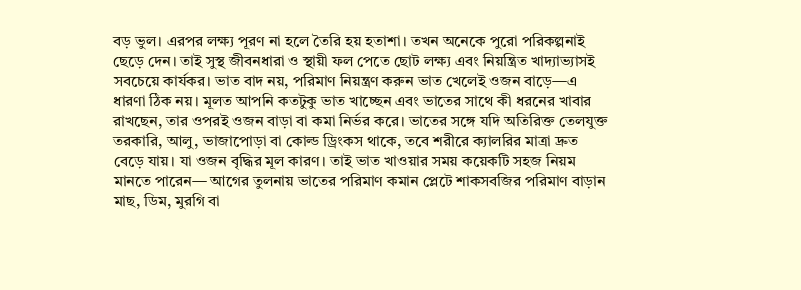বড় ভুল। এরপর লক্ষ্য পূরণ না হলে তৈরি হয় হতাশা। তখন অনেকে পুরো পরিকল্পনাই ছেড়ে দেন। তাই সুস্থ জীবনধারা ও স্থায়ী ফল পেতে ছোট লক্ষ্য এবং নিয়ন্ত্রিত খাদ্যাভ্যাসই সবচেয়ে কার্যকর। ভাত বাদ নয়, পরিমাণ নিয়ন্ত্রণ করুন ভাত খেলেই ওজন বাড়ে—এ ধারণা ঠিক নয়। মূলত আপনি কতটুকু ভাত খাচ্ছেন এবং ভাতের সাথে কী ধরনের খাবার রাখছেন, তার ওপরই ওজন বাড়া বা কমা নির্ভর করে। ভাতের সঙ্গে যদি অতিরিক্ত তেলযুক্ত তরকারি, আলু, ভাজাপোড়া বা কোল্ড ড্রিংকস থাকে, তবে শরীরে ক্যালরির মাত্রা দ্রুত বেড়ে যায়। যা ওজন বৃদ্ধির মূল কারণ। তাই ভাত খাওয়ার সময় কয়েকটি সহজ নিয়ম মানতে পারেন— আগের তুলনায় ভাতের পরিমাণ কমান প্লেটে শাকসবজির পরিমাণ বাড়ান মাছ, ডিম, মুরগি বা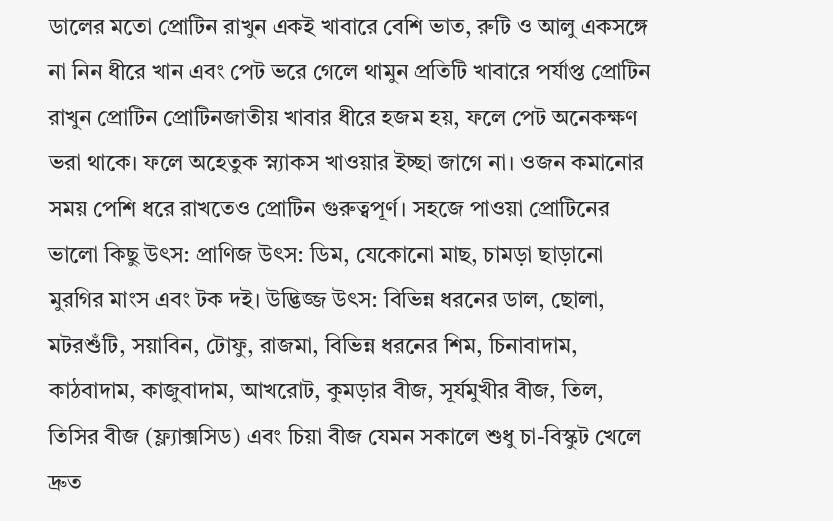ডালের মতো প্রোটিন রাখুন একই খাবারে বেশি ভাত, রুটি ও আলু একসঙ্গে না নিন ধীরে খান এবং পেট ভরে গেলে থামুন প্রতিটি খাবারে পর্যাপ্ত প্রোটিন রাখুন প্রোটিন প্রোটিনজাতীয় খাবার ধীরে হজম হয়, ফলে পেট অনেকক্ষণ ভরা থাকে। ফলে অহেতুক স্ন্যাকস খাওয়ার ইচ্ছা জাগে না। ওজন কমানোর সময় পেশি ধরে রাখতেও প্রোটিন গুরুত্বপূর্ণ। সহজে পাওয়া প্রোটিনের ভালো কিছু উৎস: প্রাণিজ উৎস: ডিম, যেকোনো মাছ, চামড়া ছাড়ানো মুরগির মাংস এবং টক দই। উদ্ভিজ্জ উৎস: বিভিন্ন ধরনের ডাল, ছোলা, মটরশুঁটি, সয়াবিন, টোফু, রাজমা, বিভিন্ন ধরনের শিম, চিনাবাদাম, কাঠবাদাম, কাজুবাদাম, আখরোট, কুমড়ার বীজ, সূর্যমুখীর বীজ, তিল, তিসির বীজ (ফ্ল্যাক্সসিড) এবং চিয়া বীজ যেমন সকালে শুধু চা-বিস্কুট খেলে দ্রুত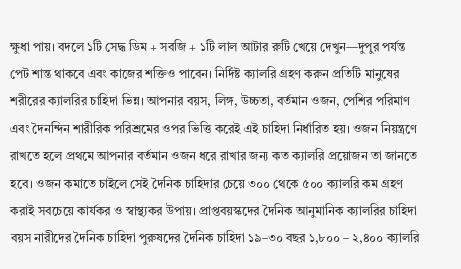ক্ষুধা পায়। বদলে ১টি সেদ্ধ ডিম + সবজি + ১টি লাল আটার রুটি খেয়ে দেখুন—দুপুর পর্যন্ত পেট শান্ত থাকবে এবং কাজের শক্তিও পাবেন। নির্দিষ্ট ক্যালরি গ্রহণ করুন প্রতিটি মানুষের শরীরের ক্যালরির চাহিদা ভিন্ন। আপনার বয়স, লিঙ্গ, উচ্চতা, বর্তমান ওজন, পেশির পরিমাণ এবং দৈনন্দিন শারীরিক পরিশ্রমের ওপর ভিত্তি করেই এই চাহিদা নির্ধারিত হয়। ওজন নিয়ন্ত্রণে রাখতে হলে প্রথমে আপনার বর্তমান ওজন ধরে রাখার জন্য কত ক্যালরি প্রয়োজন তা জানতে হবে। ওজন কমাতে চাইলে সেই দৈনিক চাহিদার চেয়ে ৩০০ থেকে ৫০০ ক্যালরি কম গ্রহণ করাই সবচেয়ে কার্যকর ও স্বাস্থ্যকর উপায়। প্রাপ্তবয়স্কদের দৈনিক আনুমানিক ক্যালরির চাহিদা বয়স নারীদের দৈনিক চাহিদা পুরুষদের দৈনিক চাহিদা ১৯–৩০ বছর ১,৮০০ – ২,৪০০ ক্যালরি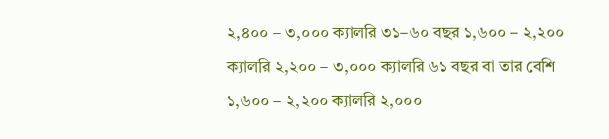২,৪০০ – ৩,০০০ ক্যালরি ৩১–৬০ বছর ১,৬০০ – ২,২০০ ক্যালরি ২,২০০ – ৩,০০০ ক্যালরি ৬১ বছর বা তার বেশি ১,৬০০ – ২,২০০ ক্যালরি ২,০০০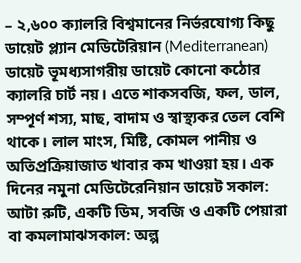– ২,৬০০ ক্যালরি বিশ্বমানের নির্ভরযোগ্য কিছু ডায়েট প্ল্যান মেডিটেরিয়ান (Mediterranean) ডায়েট ভূমধ্যসাগরীয় ডায়েট কোনো কঠোর ক্যালরি চার্ট নয়। এতে শাকসবজি, ফল, ডাল, সম্পূর্ণ শস্য, মাছ, বাদাম ও স্বাস্থ্যকর তেল বেশি থাকে। লাল মাংস, মিষ্টি, কোমল পানীয় ও অতিপ্রক্রিয়াজাত খাবার কম খাওয়া হয়। এক দিনের নমুনা মেডিটেরেনিয়ান ডায়েট সকাল: আটা রুটি, একটি ডিম, সবজি ও একটি পেয়ারা বা কমলামাঝসকাল: অল্প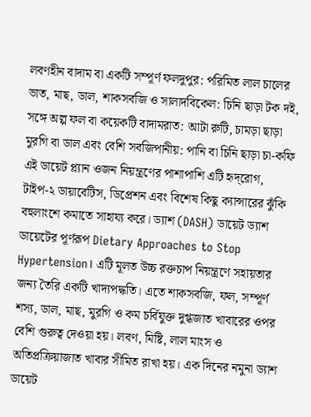লবণহীন বাদাম বা একটি সম্পূর্ণ ফলদুপুর: পরিমিত লাল চালের ভাত, মাছ, ডাল, শাকসবজি ও সালাদবিকেল: চিনি ছাড়া টক দই, সঙ্গে অল্প ফল বা কয়েকটি বাদামরাত: আটা রুটি, চামড়া ছাড়া মুরগি বা ডাল এবং বেশি সবজিপানীয়: পানি বা চিনি ছাড়া চা-কফি এই ডায়েট প্ল্যান ওজন নিয়ন্ত্রণের পাশাপাশি এটি হৃদ্‌রোগ, টাইপ-২ ডায়াবেটিস, ডিপ্রেশন এবং বিশেষ কিছু ক্যান্সারের ঝুঁকি বহুলাংশে কমাতে সাহায্য করে। ড্যাশ (DASH) ডায়েট ড্যাশ ডায়েটের পূর্ণরূপ Dietary Approaches to Stop Hypertension। এটি মূলত উচ্চ রক্তচাপ নিয়ন্ত্রণে সহায়তার জন্য তৈরি একটি খাদ্যপদ্ধতি। এতে শাকসবজি, ফল, সম্পূর্ণ শস্য, ডাল, মাছ, মুরগি ও কম চর্বিযুক্ত দুগ্ধজাত খাবারের ওপর বেশি গুরুত্ব দেওয়া হয়। লবণ, মিষ্টি, লাল মাংস ও অতিপ্রক্রিয়াজাত খাবার সীমিত রাখা হয়। এক দিনের নমুনা ড্যাশ ডায়েট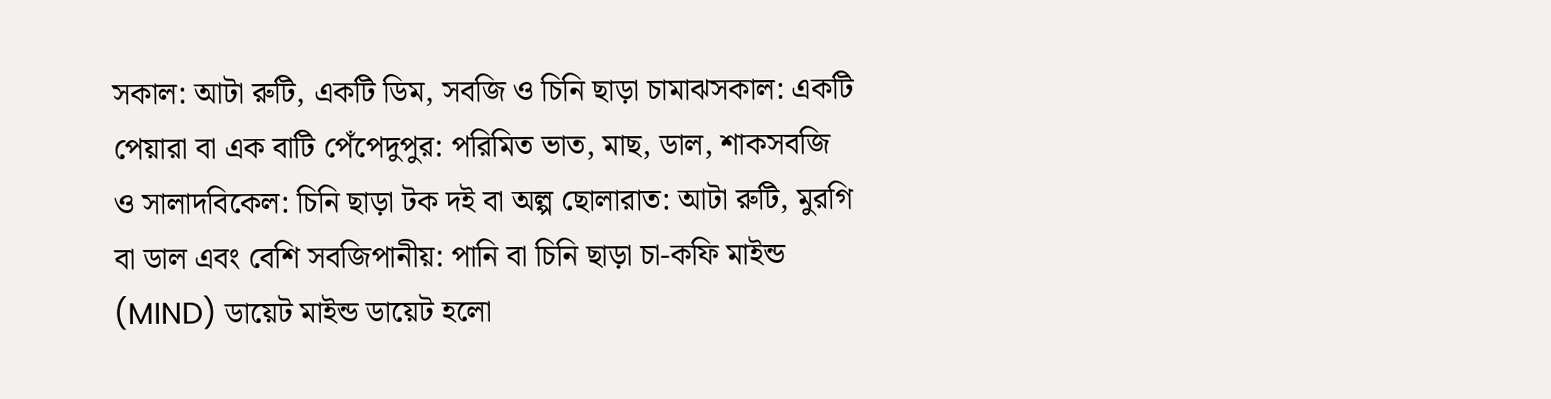সকাল: আটা রুটি, একটি ডিম, সবজি ও চিনি ছাড়া চামাঝসকাল: একটি পেয়ারা বা এক বাটি পেঁপেদুপুর: পরিমিত ভাত, মাছ, ডাল, শাকসবজি ও সালাদবিকেল: চিনি ছাড়া টক দই বা অল্প ছোলারাত: আটা রুটি, মুরগি বা ডাল এবং বেশি সবজিপানীয়: পানি বা চিনি ছাড়া চা-কফি মাইন্ড (MIND) ডায়েট মাইন্ড ডায়েট হলো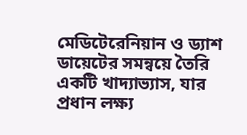মেডিটেরেনিয়ান ও ড্যাশ ডায়েটের সমন্বয়ে তৈরি একটি খাদ্যাভ্যাস, যার প্রধান লক্ষ্য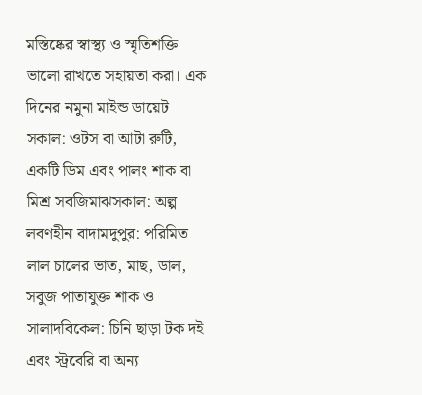মস্তিষ্কের স্বাস্থ্য ও স্মৃতিশক্তি ভালো রাখতে সহায়তা করা। এক দিনের নমুনা মাইন্ড ডায়েট সকাল: ওটস বা আটা রুটি, একটি ডিম এবং পালং শাক বা মিশ্র সবজিমাঝসকাল: অল্প লবণহীন বাদামদুপুর: পরিমিত লাল চালের ভাত, মাছ, ডাল, সবুজ পাতাযুক্ত শাক ও সালাদবিকেল: চিনি ছাড়া টক দই এবং স্ট্রবেরি বা অন্য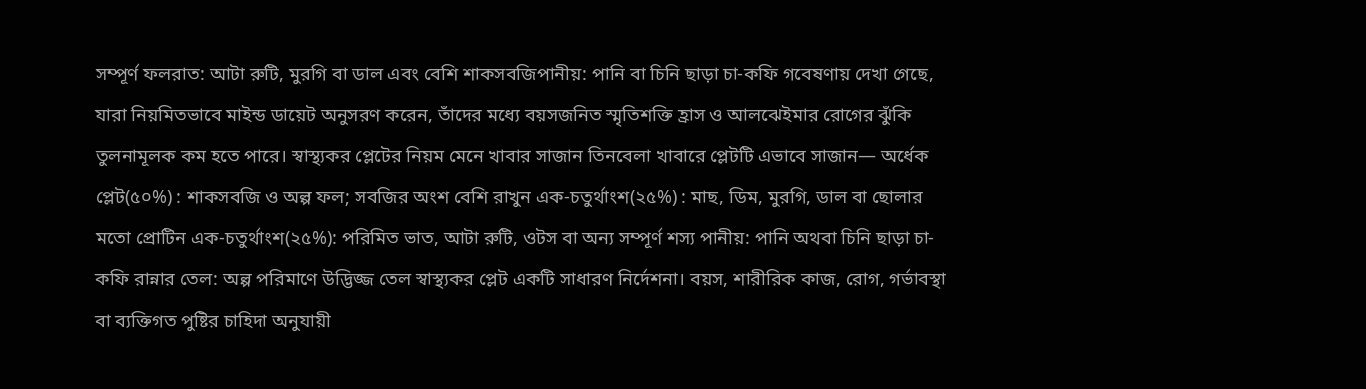সম্পূর্ণ ফলরাত: আটা রুটি, মুরগি বা ডাল এবং বেশি শাকসবজিপানীয়: পানি বা চিনি ছাড়া চা-কফি গবেষণায় দেখা গেছে, যারা নিয়মিতভাবে মাইন্ড ডায়েট অনুসরণ করেন, তাঁদের মধ্যে বয়সজনিত স্মৃতিশক্তি হ্রাস ও আলঝেইমার রোগের ঝুঁকি তুলনামূলক কম হতে পারে। স্বাস্থ্যকর প্লেটের নিয়ম মেনে খাবার সাজান তিনবেলা খাবারে প্লেটটি এভাবে সাজান— অর্ধেক প্লেট(৫০%) : শাকসবজি ও অল্প ফল; সবজির অংশ বেশি রাখুন এক-চতুর্থাংশ(২৫%) : মাছ, ডিম, মুরগি, ডাল বা ছোলার মতো প্রোটিন এক-চতুর্থাংশ(২৫%): পরিমিত ভাত, আটা রুটি, ওটস বা অন্য সম্পূর্ণ শস্য পানীয়: পানি অথবা চিনি ছাড়া চা-কফি রান্নার তেল: অল্প পরিমাণে উদ্ভিজ্জ তেল স্বাস্থ্যকর প্লেট একটি সাধারণ নির্দেশনা। বয়স, শারীরিক কাজ, রোগ, গর্ভাবস্থা বা ব্যক্তিগত পুষ্টির চাহিদা অনুযায়ী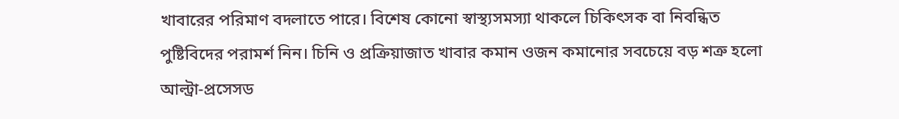খাবারের পরিমাণ বদলাতে পারে। বিশেষ কোনো স্বাস্থ্যসমস্যা থাকলে চিকিৎসক বা নিবন্ধিত পুষ্টিবিদের পরামর্শ নিন। চিনি ও প্রক্রিয়াজাত খাবার কমান ওজন কমানোর সবচেয়ে বড় শত্রু হলো আল্ট্রা-প্রসেসড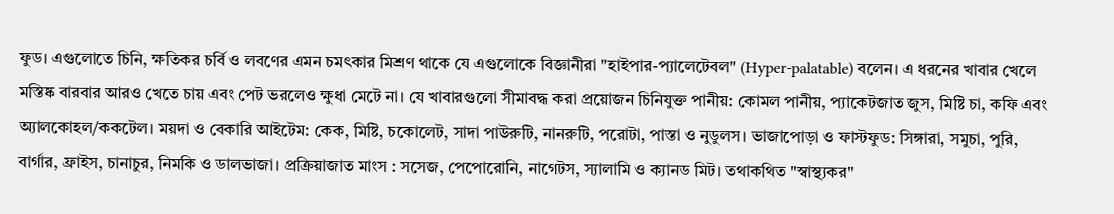ফুড। এগুলোতে চিনি, ক্ষতিকর চর্বি ও লবণের এমন চমৎকার মিশ্রণ থাকে যে এগুলোকে বিজ্ঞানীরা "হাইপার-প্যালেটেবল" (Hyper-palatable) বলেন। এ ধরনের খাবার খেলে মস্তিষ্ক বারবার আরও খেতে চায় এবং পেট ভরলেও ক্ষুধা মেটে না। যে খাবারগুলো সীমাবদ্ধ করা প্রয়োজন চিনিযুক্ত পানীয়: কোমল পানীয়, প্যাকেটজাত জুস, মিষ্টি চা, কফি এবং অ্যালকোহল/ককটেল। ময়দা ও বেকারি আইটেম: কেক, মিষ্টি, চকোলেট, সাদা পাউরুটি, নানরুটি, পরোটা, পাস্তা ও নুডুলস। ভাজাপোড়া ও ফাস্টফুড: সিঙ্গারা, সমুচা, পুরি, বার্গার, ফ্রাইস, চানাচুর, নিমকি ও ডালভাজা। প্রক্রিয়াজাত মাংস : সসেজ, পেপোরোনি, নাগেটস, স্যালামি ও ক্যানড মিট। তথাকথিত "স্বাস্থ্যকর"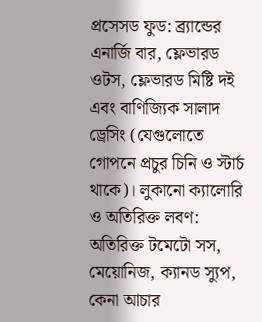প্রসেসড ফুড: ব্র্যান্ডের এনার্জি বার, ফ্লেভারড ওটস, ফ্লেভারড মিষ্টি দই এবং বাণিজ্যিক সালাদ ড্রেসিং (যেগুলোতে গোপনে প্রচুর চিনি ও স্টার্চ থাকে)। লুকানো ক্যালোরি ও অতিরিক্ত লবণ: অতিরিক্ত টমেটো সস, মেয়োনিজ, ক্যানড স্যুপ, কেনা আচার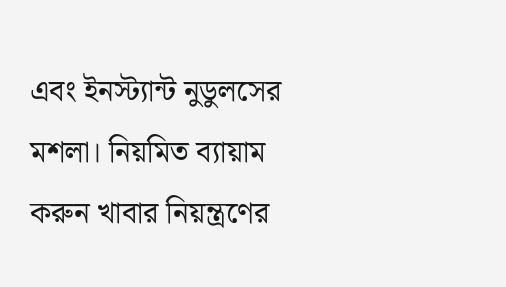এবং ইনস্ট্যান্ট নুডুলসের মশলা। নিয়মিত ব্যায়াম করুন খাবার নিয়ন্ত্রণের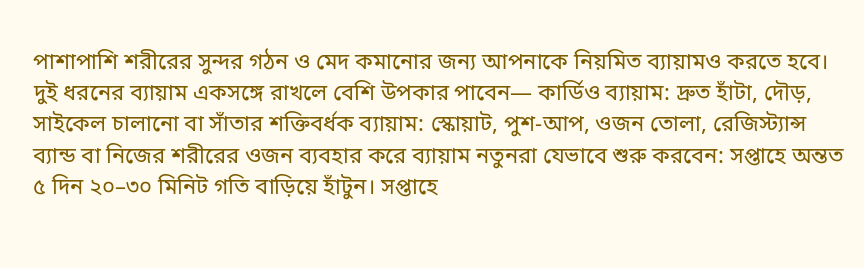পাশাপাশি শরীরের সুন্দর গঠন ও মেদ কমানোর জন্য আপনাকে নিয়মিত ব্যায়ামও করতে হবে। দুই ধরনের ব্যায়াম একসঙ্গে রাখলে বেশি উপকার পাবেন— কার্ডিও ব্যায়াম: দ্রুত হাঁটা, দৌড়, সাইকেল চালানো বা সাঁতার শক্তিবর্ধক ব্যায়াম: স্কোয়াট, পুশ-আপ, ওজন তোলা, রেজিস্ট্যান্স ব্যান্ড বা নিজের শরীরের ওজন ব্যবহার করে ব্যায়াম নতুনরা যেভাবে শুরু করবেন: সপ্তাহে অন্তত ৫ দিন ২০–৩০ মিনিট গতি বাড়িয়ে হাঁটুন। সপ্তাহে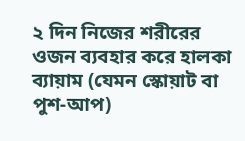২ দিন নিজের শরীরের ওজন ব্যবহার করে হালকা ব্যায়াম (যেমন স্কোয়াট বা পুশ-আপ)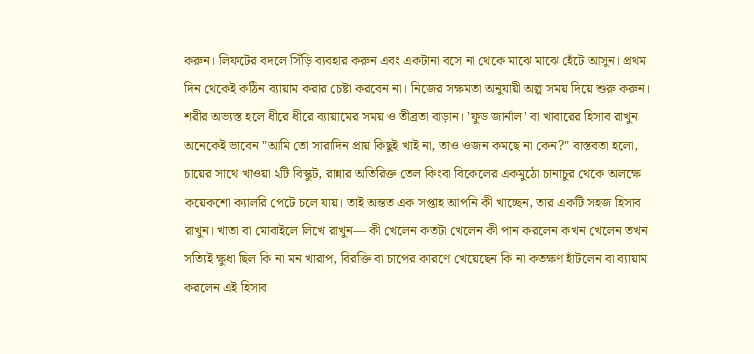করুন। লিফটের বদলে সিঁড়ি ব্যবহার করুন এবং একটানা বসে না থেকে মাঝে মাঝে হেঁটে আসুন। প্রথম দিন থেকেই কঠিন ব্যায়াম করার চেষ্টা করবেন না। নিজের সক্ষমতা অনুযায়ী অল্প সময় দিয়ে শুরু করুন। শরীর অভ্যস্ত হলে ধীরে ধীরে ব্যায়ামের সময় ও তীব্রতা বাড়ান। 'ফুড জার্নাল' বা খাবারের হিসাব রাখুন অনেকেই ভাবেন "আমি তো সারাদিন প্রায় কিছুই খাই না, তাও ওজন কমছে না কেন?" বাস্তবতা হলো, চায়ের সাথে খাওয়া ২টি বিস্কুট, রান্নার অতিরিক্ত তেল কিংবা বিকেলের একমুঠো চানাচুর থেকে অলক্ষে কয়েকশো ক্যালরি পেটে চলে যায়। তাই অন্তত এক সপ্তাহ আপনি কী খাচ্ছেন, তার একটি সহজ হিসাব রাখুন। খাতা বা মোবাইলে লিখে রাখুন— কী খেলেন কতটা খেলেন কী পান করলেন কখন খেলেন তখন সত্যিই ক্ষুধা ছিল কি না মন খারাপ, বিরক্তি বা চাপের কারণে খেয়েছেন কি না কতক্ষণ হাঁটলেন বা ব্যায়াম করলেন এই হিসাব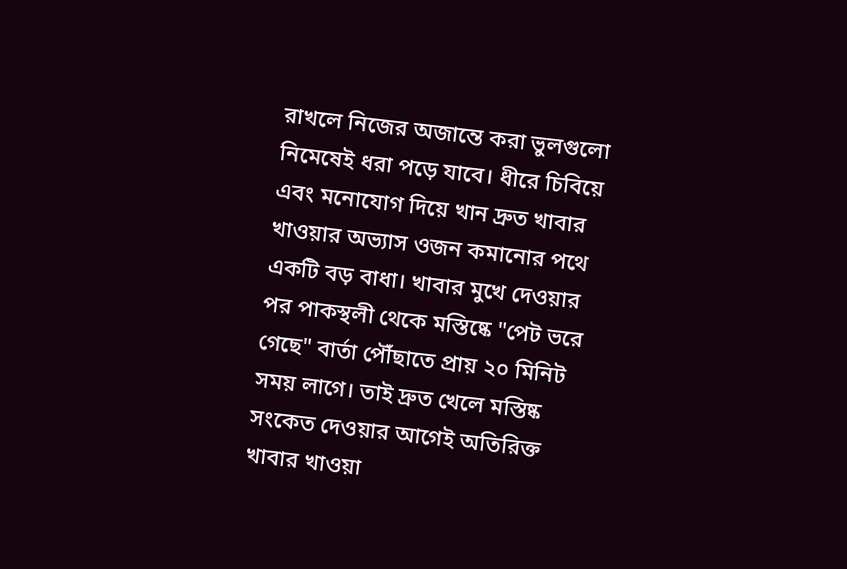রাখলে নিজের অজান্তে করা ভুলগুলো নিমেষেই ধরা পড়ে যাবে। ধীরে চিবিয়ে এবং মনোযোগ দিয়ে খান দ্রুত খাবার খাওয়ার অভ্যাস ওজন কমানোর পথে একটি বড় বাধা। খাবার মুখে দেওয়ার পর পাকস্থলী থেকে মস্তিষ্কে "পেট ভরে গেছে" বার্তা পৌঁছাতে প্রায় ২০ মিনিট সময় লাগে। তাই দ্রুত খেলে মস্তিষ্ক সংকেত দেওয়ার আগেই অতিরিক্ত খাবার খাওয়া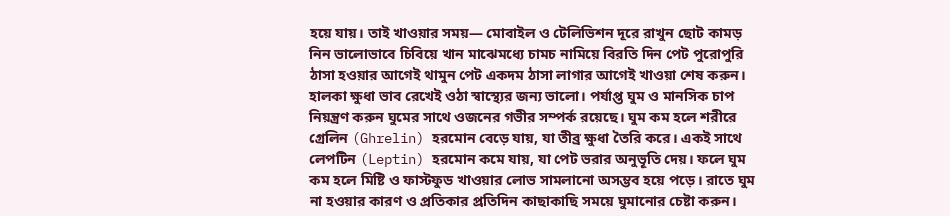হয়ে যায়। তাই খাওয়ার সময়— মোবাইল ও টেলিভিশন দূরে রাখুন ছোট কামড় নিন ভালোভাবে চিবিয়ে খান মাঝেমধ্যে চামচ নামিয়ে বিরতি দিন পেট পুরোপুরি ঠাসা হওয়ার আগেই থামুন পেট একদম ঠাসা লাগার আগেই খাওয়া শেষ করুন। হালকা ক্ষুধা ভাব রেখেই ওঠা স্বাস্থ্যের জন্য ভালো। পর্যাপ্ত ঘুম ও মানসিক চাপ নিয়ন্ত্রণ করুন ঘুমের সাথে ওজনের গভীর সম্পর্ক রয়েছে। ঘুম কম হলে শরীরে গ্রেলিন (Ghrelin) হরমোন বেড়ে যায়, যা তীব্র ক্ষুধা তৈরি করে। একই সাথে লেপটিন (Leptin) হরমোন কমে যায়, যা পেট ভরার অনুভূতি দেয়। ফলে ঘুম কম হলে মিষ্টি ও ফাস্টফুড খাওয়ার লোভ সামলানো অসম্ভব হয়ে পড়ে। রাতে ঘুম না হওয়ার কারণ ও প্রতিকার প্রতিদিন কাছাকাছি সময়ে ঘুমানোর চেষ্টা করুন।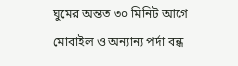ঘুমের অন্তত ৩০ মিনিট আগে মোবাইল ও অন্যান্য পর্দা বন্ধ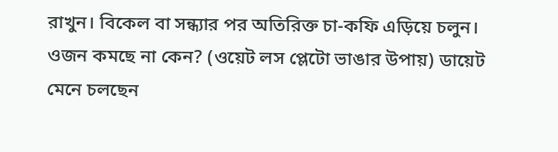রাখুন। বিকেল বা সন্ধ্যার পর অতিরিক্ত চা-কফি এড়িয়ে চলুন। ওজন কমছে না কেন? (ওয়েট লস প্লেটো ভাঙার উপায়) ডায়েট মেনে চলছেন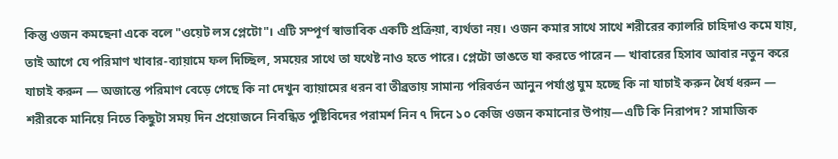কিন্তু ওজন কমছেনা একে বলে "ওয়েট লস প্লেটো"। এটি সম্পূর্ণ স্বাভাবিক একটি প্রক্রিয়া, ব্যর্থতা নয়। ওজন কমার সাথে সাথে শরীরের ক্যালরি চাহিদাও কমে যায়, তাই আগে যে পরিমাণ খাবার-ব্যায়ামে ফল দিচ্ছিল, সময়ের সাথে তা যথেষ্ট নাও হতে পারে। প্লেটো ভাঙতে যা করতে পারেন — খাবারের হিসাব আবার নতুন করে যাচাই করুন — অজান্তে পরিমাণ বেড়ে গেছে কি না দেখুন ব্যায়ামের ধরন বা তীব্রতায় সামান্য পরিবর্তন আনুন পর্যাপ্ত ঘুম হচ্ছে কি না যাচাই করুন ধৈর্য ধরুন — শরীরকে মানিয়ে নিতে কিছুটা সময় দিন প্রয়োজনে নিবন্ধিত পুষ্টিবিদের পরামর্শ নিন ৭ দিনে ১০ কেজি ওজন কমানোর উপায়—এটি কি নিরাপদ? সামাজিক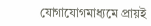যোগাযোগমাধ্যমে প্রায়ই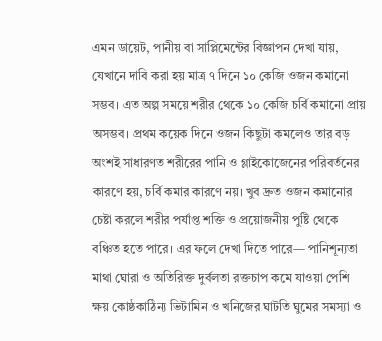এমন ডায়েট, পানীয় বা সাপ্লিমেন্টের বিজ্ঞাপন দেখা যায়, যেখানে দাবি করা হয় মাত্র ৭ দিনে ১০ কেজি ওজন কমানো সম্ভব। এত অল্প সময়ে শরীর থেকে ১০ কেজি চর্বি কমানো প্রায় অসম্ভব। প্রথম কয়েক দিনে ওজন কিছুটা কমলেও তার বড় অংশই সাধারণত শরীরের পানি ও গ্লাইকোজেনের পরিবর্তনের কারণে হয়, চর্বি কমার কারণে নয়। খুব দ্রুত ওজন কমানোর চেষ্টা করলে শরীর পর্যাপ্ত শক্তি ও প্রয়োজনীয় পুষ্টি থেকে বঞ্চিত হতে পারে। এর ফলে দেখা দিতে পারে— পানিশূন্যতা মাথা ঘোরা ও অতিরিক্ত দুর্বলতা রক্তচাপ কমে যাওয়া পেশি ক্ষয় কোষ্ঠকাঠিন্য ভিটামিন ও খনিজের ঘাটতি ঘুমের সমস্যা ও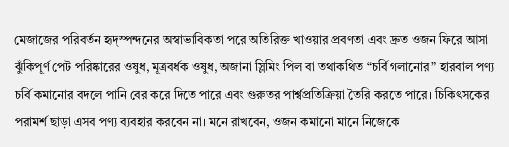মেজাজের পরিবর্তন হৃদ্‌স্পন্দনের অস্বাভাবিকতা পরে অতিরিক্ত খাওয়ার প্রবণতা এবং দ্রুত ওজন ফিরে আসা ঝুঁকিপূর্ণ পেট পরিষ্কারের ওষুধ, মূত্রবর্ধক ওষুধ, অজানা স্লিমিং পিল বা তথাকথিত “চর্বি গলানোর” হারবাল পণ্য চর্বি কমানোর বদলে পানি বের করে দিতে পারে এবং গুরুতর পার্শ্বপ্রতিক্রিয়া তৈরি করতে পারে। চিকিৎসকের পরামর্শ ছাড়া এসব পণ্য ব্যবহার করবেন না। মনে রাখবেন, ওজন কমানো মানে নিজেকে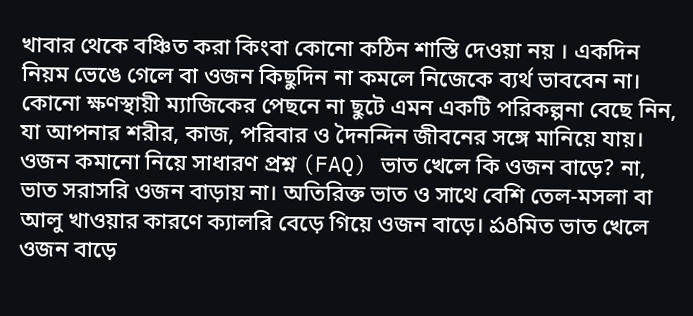খাবার থেকে বঞ্চিত করা কিংবা কোনো কঠিন শাস্তি দেওয়া নয় । একদিন নিয়ম ভেঙে গেলে বা ওজন কিছুদিন না কমলে নিজেকে ব্যর্থ ভাববেন না। কোনো ক্ষণস্থায়ী ম্যাজিকের পেছনে না ছুটে এমন একটি পরিকল্পনা বেছে নিন, যা আপনার শরীর, কাজ, পরিবার ও দৈনন্দিন জীবনের সঙ্গে মানিয়ে যায়। ওজন কমানো নিয়ে সাধারণ প্রশ্ন (FAQ) ভাত খেলে কি ওজন বাড়ে? না, ভাত সরাসরি ওজন বাড়ায় না। অতিরিক্ত ভাত ও সাথে বেশি তেল-মসলা বা আলু খাওয়ার কারণে ক্যালরি বেড়ে গিয়ে ওজন বাড়ে। పరిমিত ভাত খেলে ওজন বাড়ে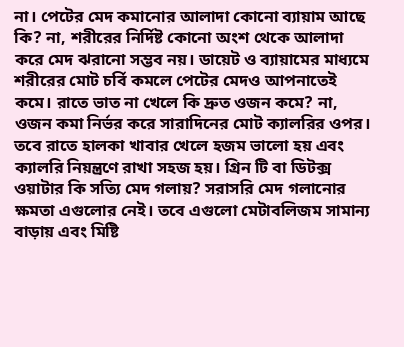না। পেটের মেদ কমানোর আলাদা কোনো ব্যায়াম আছে কি? না, শরীরের নির্দিষ্ট কোনো অংশ থেকে আলাদা করে মেদ ঝরানো সম্ভব নয়। ডায়েট ও ব্যায়ামের মাধ্যমে শরীরের মোট চর্বি কমলে পেটের মেদও আপনাতেই কমে। রাতে ভাত না খেলে কি দ্রুত ওজন কমে? না, ওজন কমা নির্ভর করে সারাদিনের মোট ক্যালরির ওপর। তবে রাতে হালকা খাবার খেলে হজম ভালো হয় এবং ক্যালরি নিয়ন্ত্রণে রাখা সহজ হয়। গ্রিন টি বা ডিটক্স ওয়াটার কি সত্যি মেদ গলায়? সরাসরি মেদ গলানোর ক্ষমতা এগুলোর নেই। তবে এগুলো মেটাবলিজম সামান্য বাড়ায় এবং মিষ্টি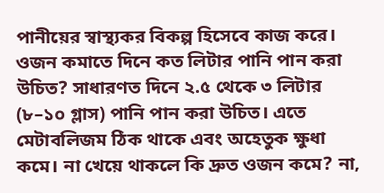পানীয়ের স্বাস্থ্যকর বিকল্প হিসেবে কাজ করে। ওজন কমাতে দিনে কত লিটার পানি পান করা উচিত? সাধারণত দিনে ২.৫ থেকে ৩ লিটার (৮–১০ গ্লাস) পানি পান করা উচিত। এতে মেটাবলিজম ঠিক থাকে এবং অহেতুক ক্ষুধা কমে। না খেয়ে থাকলে কি দ্রুত ওজন কমে? না,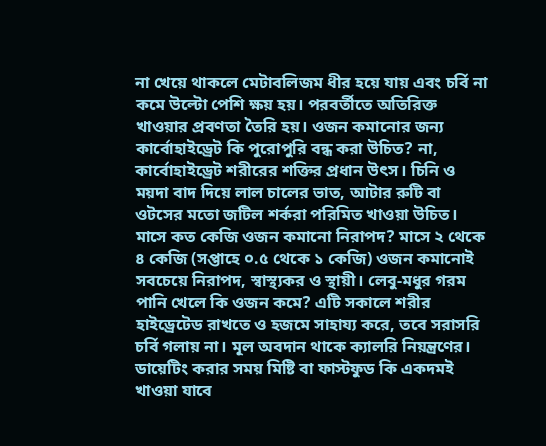না খেয়ে থাকলে মেটাবলিজম ধীর হয়ে যায় এবং চর্বি না কমে উল্টো পেশি ক্ষয় হয়। পরবর্তীতে অতিরিক্ত খাওয়ার প্রবণতা তৈরি হয়। ওজন কমানোর জন্য কার্বোহাইড্রেট কি পুরোপুরি বন্ধ করা উচিত? না, কার্বোহাইড্রেট শরীরের শক্তির প্রধান উৎস। চিনি ও ময়দা বাদ দিয়ে লাল চালের ভাত, আটার রুটি বা ওটসের মতো জটিল শর্করা পরিমিত খাওয়া উচিত। মাসে কত কেজি ওজন কমানো নিরাপদ? মাসে ২ থেকে ৪ কেজি (সপ্তাহে ০.৫ থেকে ১ কেজি) ওজন কমানোই সবচেয়ে নিরাপদ, স্বাস্থ্যকর ও স্থায়ী। লেবু-মধুর গরম পানি খেলে কি ওজন কমে? এটি সকালে শরীর হাইড্রেটেড রাখতে ও হজমে সাহায্য করে, তবে সরাসরি চর্বি গলায় না। মূল অবদান থাকে ক্যালরি নিয়ন্ত্রণের। ডায়েটিং করার সময় মিষ্টি বা ফাস্টফুড কি একদমই খাওয়া যাবে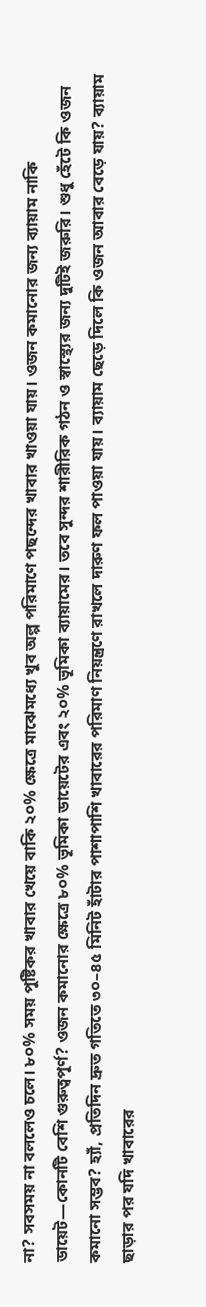না? সবসময় না বললেও চলে। ৮০% সময় পুষ্টিকর খাবার খেয়ে বাকি ২০% ক্ষেত্রে মাঝেমধ্যে খুব অল্প পরিমাণে পছন্দের খাবার খাওয়া যায়। ওজন কমানোর জন্য ব্যায়াম নাকি ডায়েট—কোনটি বেশি গুরুত্বপূর্ণ? ওজন কমানোর ক্ষেত্রে ৮০% ভূমিকা ডায়েটের এবং ২০% ভূমিকা ব্যায়ামের। তবে সুন্দর শারীরিক গঠন ও স্বাস্থ্যের জন্য দুটিই জরুরি। শুধু হেঁটে কি ওজন কমানো সম্ভব? হ্যাঁ, প্রতিদিন দ্রুত গতিতে ৩০–৪৫ মিনিট হাঁটার পাশাপাশি খাবারের পরিমাণ নিয়ন্ত্রণে রাখলে দারুণ ফল পাওয়া যায়। ব্যায়াম ছেড়ে দিলে কি ওজন আবার বেড়ে যায়? ব্যায়াম ছাড়ার পর যদি খাবারের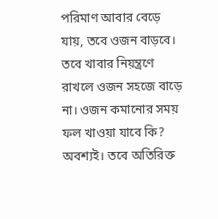পরিমাণ আবার বেড়ে যায়, তবে ওজন বাড়বে। তবে খাবার নিয়ন্ত্রণে রাখলে ওজন সহজে বাড়ে না। ওজন কমানোর সময় ফল খাওয়া যাবে কি? অবশ্যই। তবে অতিরিক্ত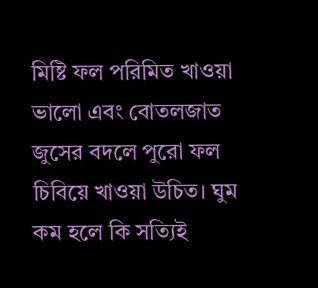মিষ্টি ফল পরিমিত খাওয়া ভালো এবং বোতলজাত জুসের বদলে পুরো ফল চিবিয়ে খাওয়া উচিত। ঘুম কম হলে কি সত্যিই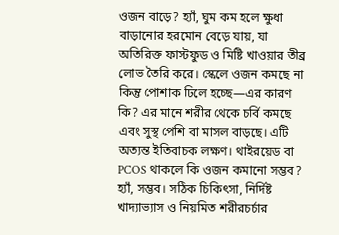ওজন বাড়ে? হ্যাঁ, ঘুম কম হলে ক্ষুধা বাড়ানোর হরমোন বেড়ে যায়, যা অতিরিক্ত ফাস্টফুড ও মিষ্টি খাওয়ার তীব্র লোভ তৈরি করে। স্কেলে ওজন কমছে না কিন্তু পোশাক ঢিলে হচ্ছে—এর কারণ কি? এর মানে শরীর থেকে চর্বি কমছে এবং সুস্থ পেশি বা মাসল বাড়ছে। এটি অত্যন্ত ইতিবাচক লক্ষণ। থাইরয়েড বা PCOS থাকলে কি ওজন কমানো সম্ভব? হ্যাঁ, সম্ভব। সঠিক চিকিৎসা, নির্দিষ্ট খাদ্যাভ্যাস ও নিয়মিত শরীরচর্চার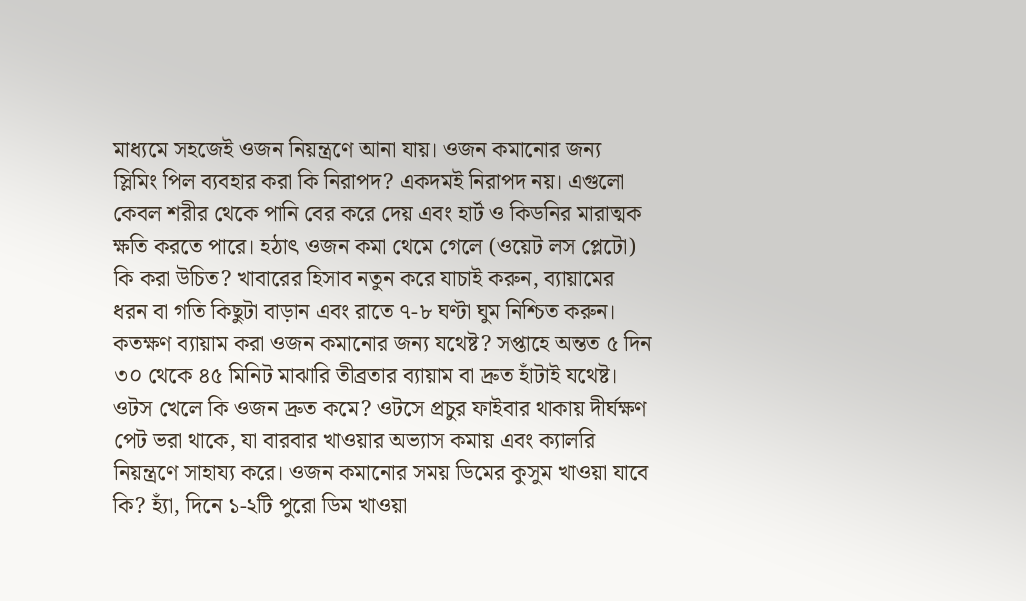মাধ্যমে সহজেই ওজন নিয়ন্ত্রণে আনা যায়। ওজন কমানোর জন্য স্লিমিং পিল ব্যবহার করা কি নিরাপদ? একদমই নিরাপদ নয়। এগুলো কেবল শরীর থেকে পানি বের করে দেয় এবং হার্ট ও কিডনির মারাত্মক ক্ষতি করতে পারে। হঠাৎ ওজন কমা থেমে গেলে (ওয়েট লস প্লেটো) কি করা উচিত? খাবারের হিসাব নতুন করে যাচাই করুন, ব্যায়ামের ধরন বা গতি কিছুটা বাড়ান এবং রাতে ৭-৮ ঘণ্টা ঘুম নিশ্চিত করুন। কতক্ষণ ব্যায়াম করা ওজন কমানোর জন্য যথেষ্ট? সপ্তাহে অন্তত ৫ দিন ৩০ থেকে ৪৫ মিনিট মাঝারি তীব্রতার ব্যায়াম বা দ্রুত হাঁটাই যথেষ্ট। ওটস খেলে কি ওজন দ্রুত কমে? ওটসে প্রচুর ফাইবার থাকায় দীর্ঘক্ষণ পেট ভরা থাকে, যা বারবার খাওয়ার অভ্যাস কমায় এবং ক্যালরি নিয়ন্ত্রণে সাহায্য করে। ওজন কমানোর সময় ডিমের কুসুম খাওয়া যাবে কি? হ্যাঁ, দিনে ১-২টি পুরো ডিম খাওয়া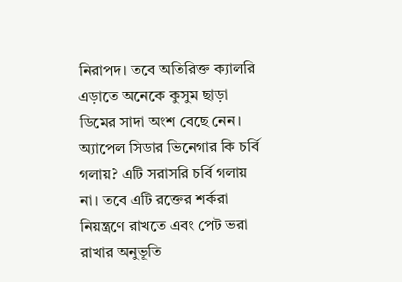নিরাপদ। তবে অতিরিক্ত ক্যালরি এড়াতে অনেকে কুসুম ছাড়া ডিমের সাদা অংশ বেছে নেন। অ্যাপেল সিডার ভিনেগার কি চর্বি গলায়? এটি সরাসরি চর্বি গলায় না। তবে এটি রক্তের শর্করা নিয়ন্ত্রণে রাখতে এবং পেট ভরা রাখার অনুভূতি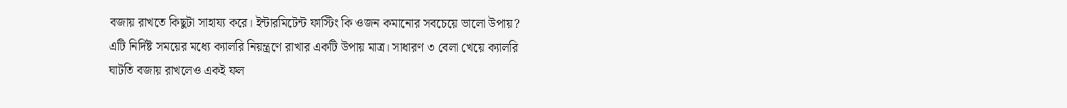বজায় রাখতে কিছুটা সাহায্য করে। ইন্টারমিটেন্ট ফাস্টিং কি ওজন কমানোর সবচেয়ে ভালো উপায়? এটি নির্দিষ্ট সময়ের মধ্যে ক্যালরি নিয়ন্ত্রণে রাখার একটি উপায় মাত্র। সাধারণ ৩ বেলা খেয়ে ক্যালরি ঘাটতি বজায় রাখলেও একই ফল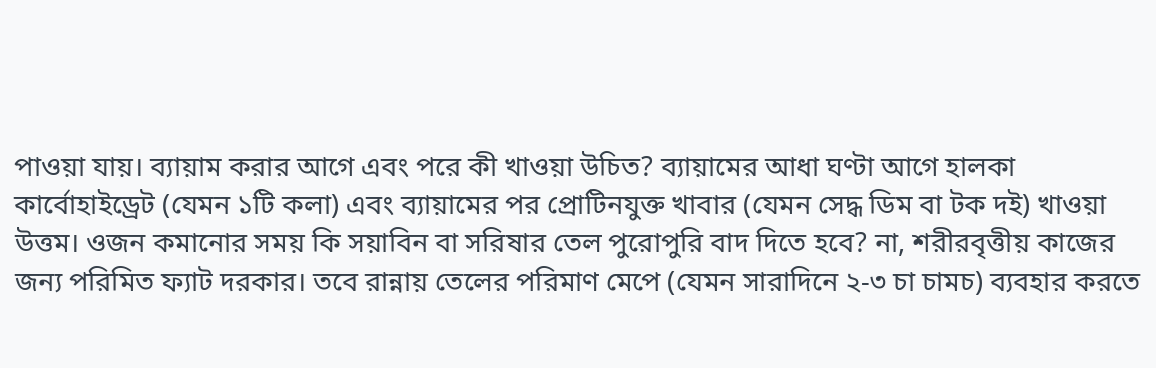পাওয়া যায়। ব্যায়াম করার আগে এবং পরে কী খাওয়া উচিত? ব্যায়ামের আধা ঘণ্টা আগে হালকা কার্বোহাইড্রেট (যেমন ১টি কলা) এবং ব্যায়ামের পর প্রোটিনযুক্ত খাবার (যেমন সেদ্ধ ডিম বা টক দই) খাওয়া উত্তম। ওজন কমানোর সময় কি সয়াবিন বা সরিষার তেল পুরোপুরি বাদ দিতে হবে? না, শরীরবৃত্তীয় কাজের জন্য পরিমিত ফ্যাট দরকার। তবে রান্নায় তেলের পরিমাণ মেপে (যেমন সারাদিনে ২-৩ চা চামচ) ব্যবহার করতে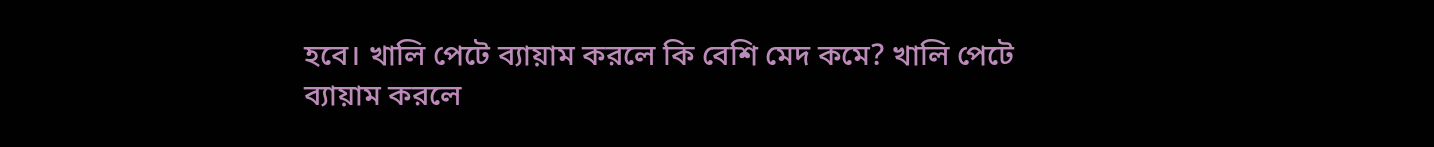হবে। খালি পেটে ব্যায়াম করলে কি বেশি মেদ কমে? খালি পেটে ব্যায়াম করলে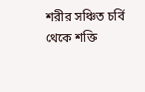শরীর সঞ্চিত চর্বি থেকে শক্তি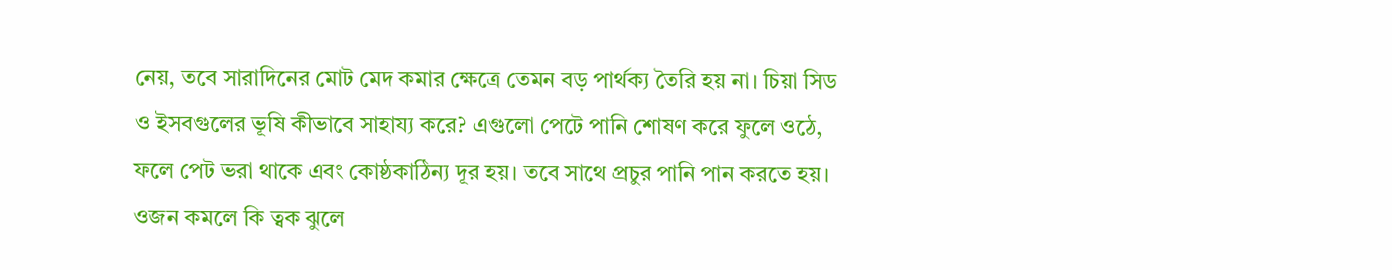নেয়, তবে সারাদিনের মোট মেদ কমার ক্ষেত্রে তেমন বড় পার্থক্য তৈরি হয় না। চিয়া সিড ও ইসবগুলের ভূষি কীভাবে সাহায্য করে? এগুলো পেটে পানি শোষণ করে ফুলে ওঠে, ফলে পেট ভরা থাকে এবং কোষ্ঠকাঠিন্য দূর হয়। তবে সাথে প্রচুর পানি পান করতে হয়। ওজন কমলে কি ত্বক ঝুলে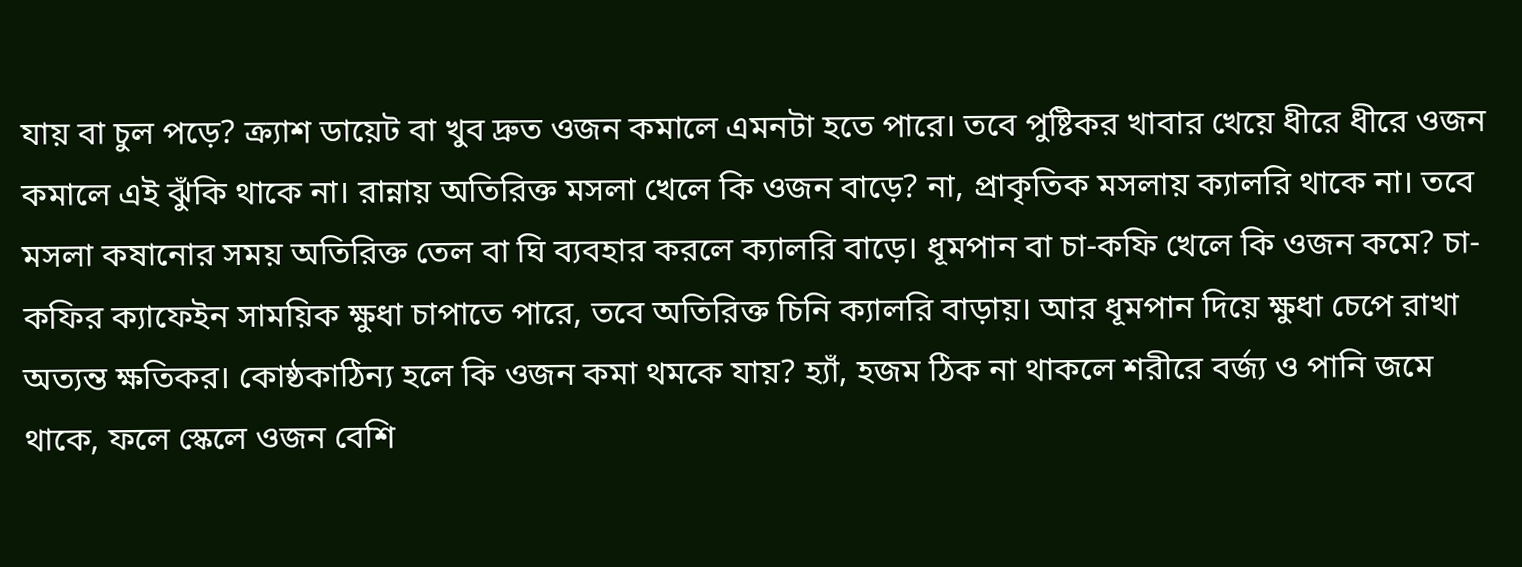যায় বা চুল পড়ে? ক্র্যাশ ডায়েট বা খুব দ্রুত ওজন কমালে এমনটা হতে পারে। তবে পুষ্টিকর খাবার খেয়ে ধীরে ধীরে ওজন কমালে এই ঝুঁকি থাকে না। রান্নায় অতিরিক্ত মসলা খেলে কি ওজন বাড়ে? না, প্রাকৃতিক মসলায় ক্যালরি থাকে না। তবে মসলা কষানোর সময় অতিরিক্ত তেল বা ঘি ব্যবহার করলে ক্যালরি বাড়ে। ধূমপান বা চা-কফি খেলে কি ওজন কমে? চা-কফির ক্যাফেইন সাময়িক ক্ষুধা চাপাতে পারে, তবে অতিরিক্ত চিনি ক্যালরি বাড়ায়। আর ধূমপান দিয়ে ক্ষুধা চেপে রাখা অত্যন্ত ক্ষতিকর। কোষ্ঠকাঠিন্য হলে কি ওজন কমা থমকে যায়? হ্যাঁ, হজম ঠিক না থাকলে শরীরে বর্জ্য ও পানি জমে থাকে, ফলে স্কেলে ওজন বেশি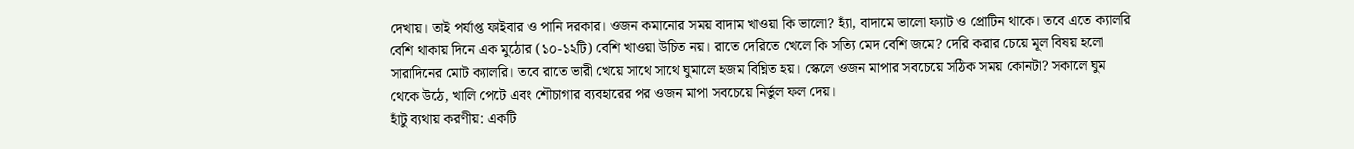দেখায়। তাই পর্যাপ্ত ফাইবার ও পানি দরকার। ওজন কমানোর সময় বাদাম খাওয়া কি ভালো? হ্যাঁ, বাদামে ভালো ফ্যাট ও প্রোটিন থাকে। তবে এতে ক্যালরি বেশি থাকায় দিনে এক মুঠোর (১০-১২টি) বেশি খাওয়া উচিত নয়। রাতে দেরিতে খেলে কি সত্যি মেদ বেশি জমে? দেরি করার চেয়ে মূল বিষয় হলো সারাদিনের মোট ক্যালরি। তবে রাতে ভারী খেয়ে সাথে সাথে ঘুমালে হজম বিঘ্নিত হয়। স্কেলে ওজন মাপার সবচেয়ে সঠিক সময় কোনটা? সকালে ঘুম থেকে উঠে, খালি পেটে এবং শৌচাগার ব্যবহারের পর ওজন মাপা সবচেয়ে নির্ভুল ফল দেয়।
হাঁটু ব্যথায় করণীয়: একটি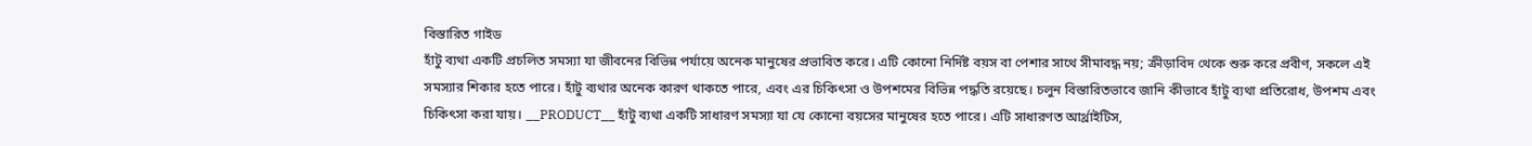বিস্তারিত গাইড
হাঁটু ব্যথা একটি প্রচলিত সমস্যা যা জীবনের বিভিন্ন পর্যায়ে অনেক মানুষের প্রভাবিত করে। এটি কোনো নির্দিষ্ট বয়স বা পেশার সাথে সীমাবদ্ধ নয়; ক্রীড়াবিদ থেকে শুরু করে প্রবীণ, সকলে এই সমস্যার শিকার হতে পারে। হাঁটু ব্যথার অনেক কারণ থাকতে পারে, এবং এর চিকিৎসা ও উপশমের বিভিন্ন পদ্ধতি রয়েছে। চলুন বিস্তারিতভাবে জানি কীভাবে হাঁটু ব্যথা প্রতিরোধ, উপশম এবং চিকিৎসা করা যায়। __PRODUCT__ হাঁটু ব্যথা একটি সাধারণ সমস্যা যা যে কোনো বয়সের মানুষের হতে পারে। এটি সাধারণত আর্থ্রাইটিস,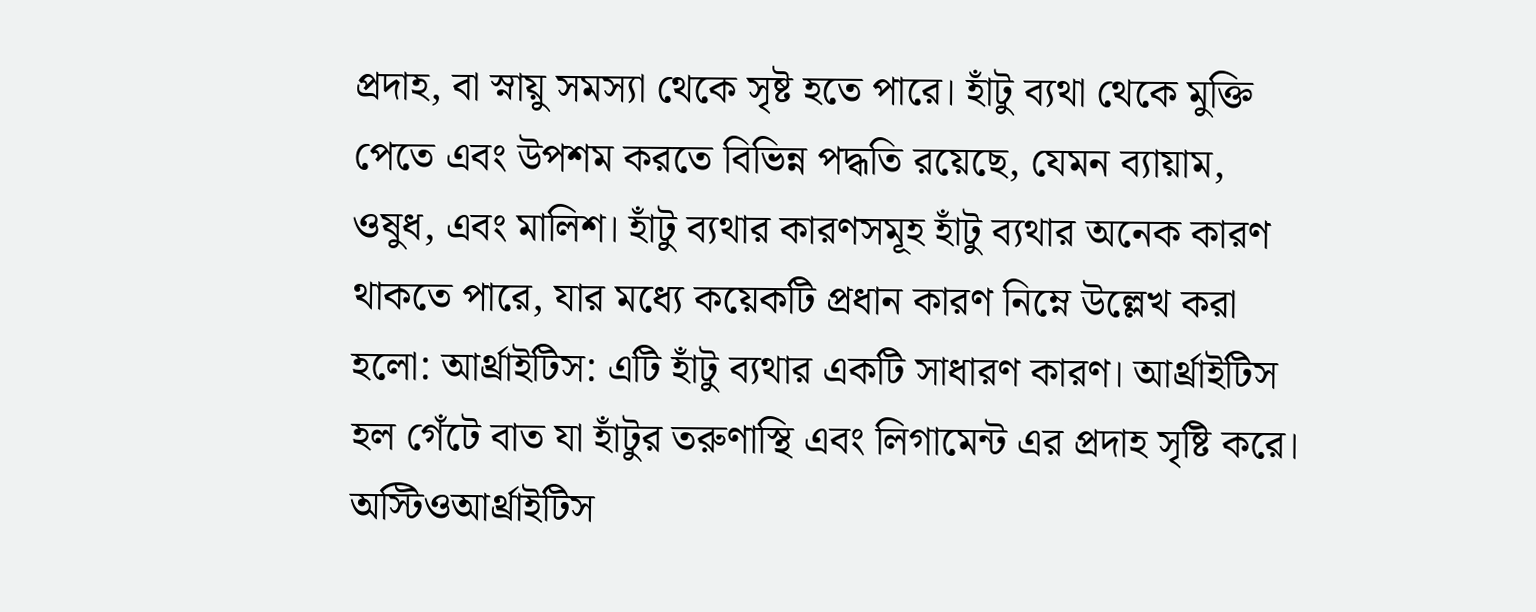প্রদাহ, বা স্নায়ু সমস্যা থেকে সৃষ্ট হতে পারে। হাঁটু ব্যথা থেকে মুক্তি পেতে এবং উপশম করতে বিভিন্ন পদ্ধতি রয়েছে, যেমন ব্যায়াম, ওষুধ, এবং মালিশ। হাঁটু ব্যথার কারণসমূহ হাঁটু ব্যথার অনেক কারণ থাকতে পারে, যার মধ্যে কয়েকটি প্রধান কারণ নিম্নে উল্লেখ করা হলো: আর্থ্রাইটিস: এটি হাঁটু ব্যথার একটি সাধারণ কারণ। আর্থ্রাইটিস হল গেঁটে বাত যা হাঁটুর তরুণাস্থি এবং লিগামেন্ট এর প্রদাহ সৃষ্টি করে। অস্টিওআর্থ্রাইটিস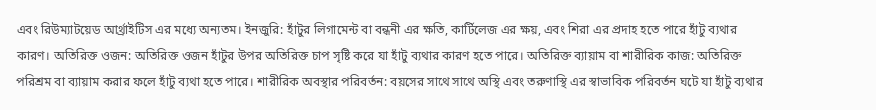এবং রিউম্যাটয়েড আর্থ্রাইটিস এর মধ্যে অন্যতম। ইনজুরি: হাঁটুর লিগামেন্ট বা বন্ধনী এর ক্ষতি, কার্টিলেজ এর ক্ষয়, এবং শিরা এর প্রদাহ হতে পারে হাঁটু ব্যথার কারণ। অতিরিক্ত ওজন: অতিরিক্ত ওজন হাঁটুর উপর অতিরিক্ত চাপ সৃষ্টি করে যা হাঁটু ব্যথার কারণ হতে পারে। অতিরিক্ত ব্যায়াম বা শারীরিক কাজ: অতিরিক্ত পরিশ্রম বা ব্যায়াম করার ফলে হাঁটু ব্যথা হতে পারে। শারীরিক অবস্থার পরিবর্তন: বয়সের সাথে সাথে অস্থি এবং তরুণাস্থি এর স্বাভাবিক পরিবর্তন ঘটে যা হাঁটু ব্যথার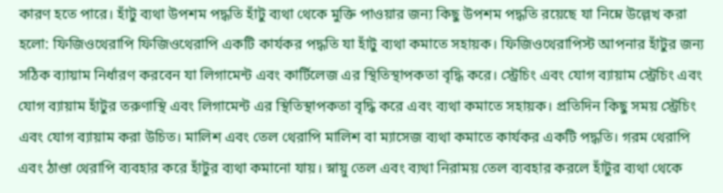কারণ হতে পারে। হাঁটু ব্যথা উপশম পদ্ধতি হাঁটু ব্যথা থেকে মুক্তি পাওয়ার জন্য কিছু উপশম পদ্ধতি রয়েছে যা নিম্নে উল্লেখ করা হলো: ফিজিওথেরাপি ফিজিওথেরাপি একটি কার্যকর পদ্ধতি যা হাঁটু ব্যথা কমাতে সহায়ক। ফিজিওথেরাপিস্ট আপনার হাঁটুর জন্য সঠিক ব্যায়াম নির্ধারণ করবেন যা লিগামেন্ট এবং কার্টিলেজ এর স্থিতিস্থাপকতা বৃদ্ধি করে। স্ট্রেচিং এবং যোগ ব্যায়াম স্ট্রেচিং এবং যোগ ব্যায়াম হাঁটুর তরুণাস্থি এবং লিগামেন্ট এর স্থিতিস্থাপকতা বৃদ্ধি করে এবং ব্যথা কমাতে সহায়ক। প্রতিদিন কিছু সময় স্ট্রেচিং এবং যোগ ব্যায়াম করা উচিত। মালিশ এবং তেল থেরাপি মালিশ বা ম্যাসেজ ব্যথা কমাতে কার্যকর একটি পদ্ধতি। গরম থেরাপি এবং ঠাণ্ডা থেরাপি ব্যবহার করে হাঁটুর ব্যথা কমানো যায়। স্নায়ু তেল এবং ব্যথা নিরাময় তেল ব্যবহার করলে হাঁটুর ব্যথা থেকে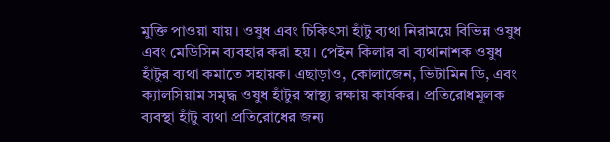মুক্তি পাওয়া যায়। ওষুধ এবং চিকিৎসা হাঁটু ব্যথা নিরাময়ে বিভিন্ন ওষুধ এবং মেডিসিন ব্যবহার করা হয়। পেইন কিলার বা ব্যথানাশক ওষুধ হাঁটুর ব্যথা কমাতে সহায়ক। এছাড়াও, কোলাজেন, ভিটামিন ডি, এবং ক্যালসিয়াম সমৃদ্ধ ওষুধ হাঁটুর স্বাস্থ্য রক্ষায় কার্যকর। প্রতিরোধমূলক ব্যবস্থা হাঁটু ব্যথা প্রতিরোধের জন্য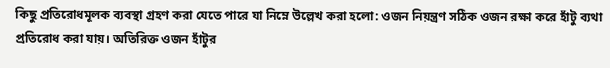কিছু প্রতিরোধমূলক ব্যবস্থা গ্রহণ করা যেতে পারে যা নিম্নে উল্লেখ করা হলো: ওজন নিয়ন্ত্রণ সঠিক ওজন রক্ষা করে হাঁটু ব্যথা প্রতিরোধ করা যায়। অতিরিক্ত ওজন হাঁটুর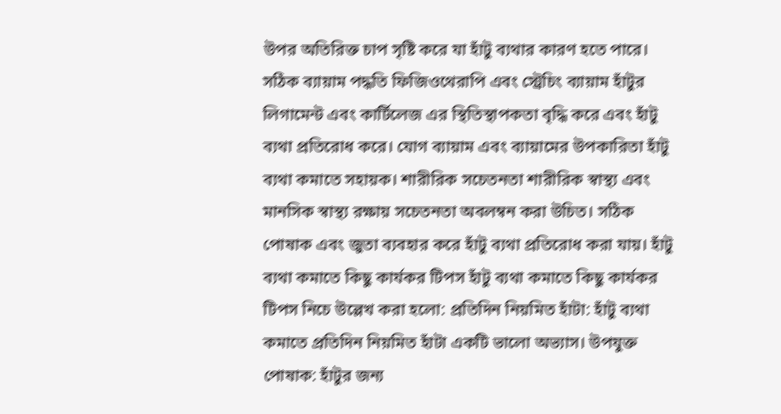উপর অতিরিক্ত চাপ সৃষ্টি করে যা হাঁটু ব্যথার কারণ হতে পারে। সঠিক ব্যায়াম পদ্ধতি ফিজিওথেরাপি এবং স্ট্রেচিং ব্যায়াম হাঁটুর লিগামেন্ট এবং কার্টিলেজ এর স্থিতিস্থাপকতা বৃদ্ধি করে এবং হাঁটু ব্যথা প্রতিরোধ করে। যোগ ব্যায়াম এবং ব্যায়ামের উপকারিতা হাঁটু ব্যথা কমাতে সহায়ক। শারীরিক সচেতনতা শারীরিক স্বাস্থ্য এবং মানসিক স্বাস্থ্য রক্ষায় সচেতনতা অবলম্বন করা উচিত। সঠিক পোষাক এবং জুতা ব্যবহার করে হাঁটু ব্যথা প্রতিরোধ করা যায়। হাঁটু ব্যথা কমাতে কিছু কার্যকর টিপস হাঁটু ব্যথা কমাতে কিছু কার্যকর টিপস নিচে উল্লেখ করা হলো: প্রতিদিন নিয়মিত হাঁটা: হাঁটু ব্যথা কমাতে প্রতিদিন নিয়মিত হাঁটা একটি ভালো অভ্যাস। উপযুক্ত পোষাক: হাঁটুর জন্য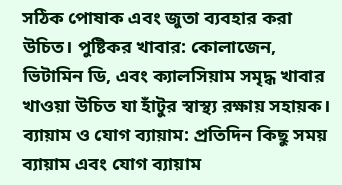সঠিক পোষাক এবং জুতা ব্যবহার করা উচিত। পুষ্টিকর খাবার: কোলাজেন, ভিটামিন ডি, এবং ক্যালসিয়াম সমৃদ্ধ খাবার খাওয়া উচিত যা হাঁটুর স্বাস্থ্য রক্ষায় সহায়ক। ব্যায়াম ও যোগ ব্যায়াম: প্রতিদিন কিছু সময় ব্যায়াম এবং যোগ ব্যায়াম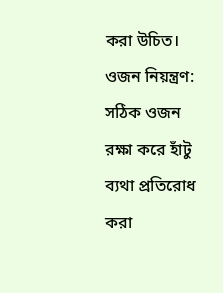করা উচিত। ওজন নিয়ন্ত্রণ: সঠিক ওজন রক্ষা করে হাঁটু ব্যথা প্রতিরোধ করা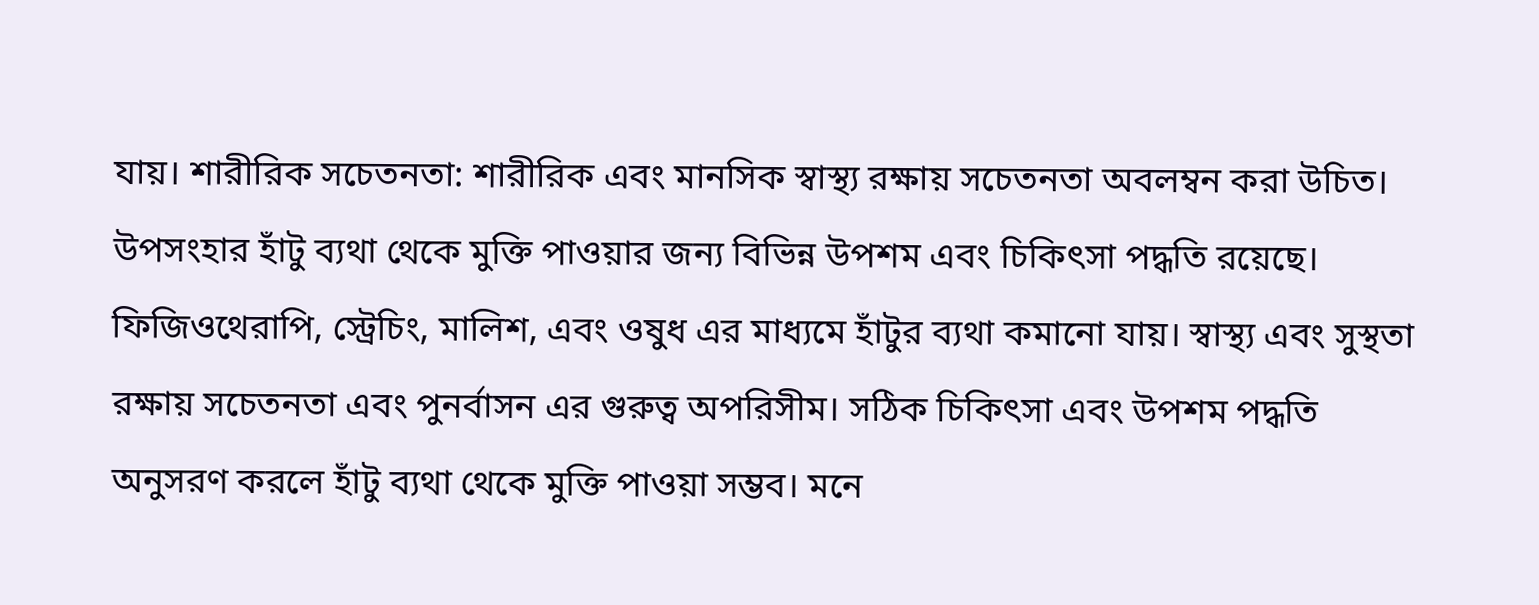যায়। শারীরিক সচেতনতা: শারীরিক এবং মানসিক স্বাস্থ্য রক্ষায় সচেতনতা অবলম্বন করা উচিত। উপসংহার হাঁটু ব্যথা থেকে মুক্তি পাওয়ার জন্য বিভিন্ন উপশম এবং চিকিৎসা পদ্ধতি রয়েছে। ফিজিওথেরাপি, স্ট্রেচিং, মালিশ, এবং ওষুধ এর মাধ্যমে হাঁটুর ব্যথা কমানো যায়। স্বাস্থ্য এবং সুস্থতা রক্ষায় সচেতনতা এবং পুনর্বাসন এর গুরুত্ব অপরিসীম। সঠিক চিকিৎসা এবং উপশম পদ্ধতি অনুসরণ করলে হাঁটু ব্যথা থেকে মুক্তি পাওয়া সম্ভব। মনে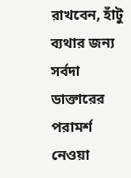রাখবেন, হাঁটু ব্যথার জন্য সর্বদা ডাক্তারের পরামর্শ নেওয়া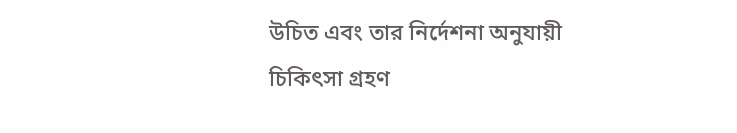উচিত এবং তার নির্দেশনা অনুযায়ী চিকিৎসা গ্রহণ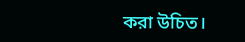করা উচিত।